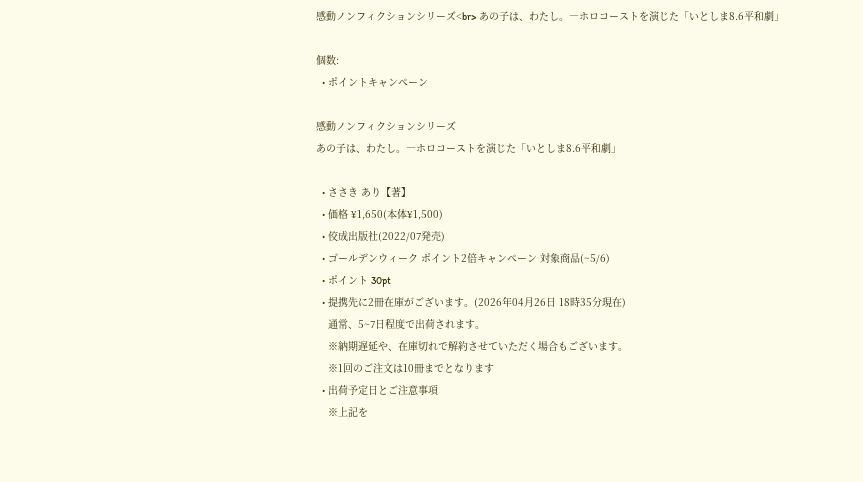感動ノンフィクションシリーズ<br> あの子は、わたし。―ホロコーストを演じた「いとしま8.6平和劇」

個数:
  • ポイントキャンペーン

感動ノンフィクションシリーズ
あの子は、わたし。―ホロコーストを演じた「いとしま8.6平和劇」

  • ささき あり【著】
  • 価格 ¥1,650(本体¥1,500)
  • 佼成出版社(2022/07発売)
  • ゴールデンウィーク ポイント2倍キャンペーン 対象商品(~5/6)
  • ポイント 30pt
  • 提携先に2冊在庫がございます。(2026年04月26日 18時35分現在)
    通常、5~7日程度で出荷されます。
    ※納期遅延や、在庫切れで解約させていただく場合もございます。
    ※1回のご注文は10冊までとなります
  • 出荷予定日とご注意事項
    ※上記を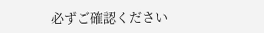必ずご確認ください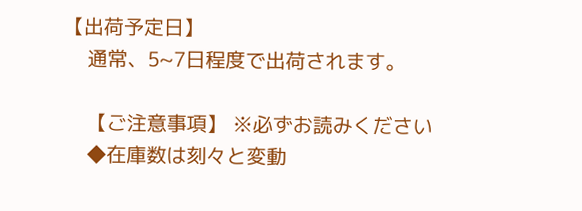【出荷予定日】
    通常、5~7日程度で出荷されます。

    【ご注意事項】 ※必ずお読みください
    ◆在庫数は刻々と変動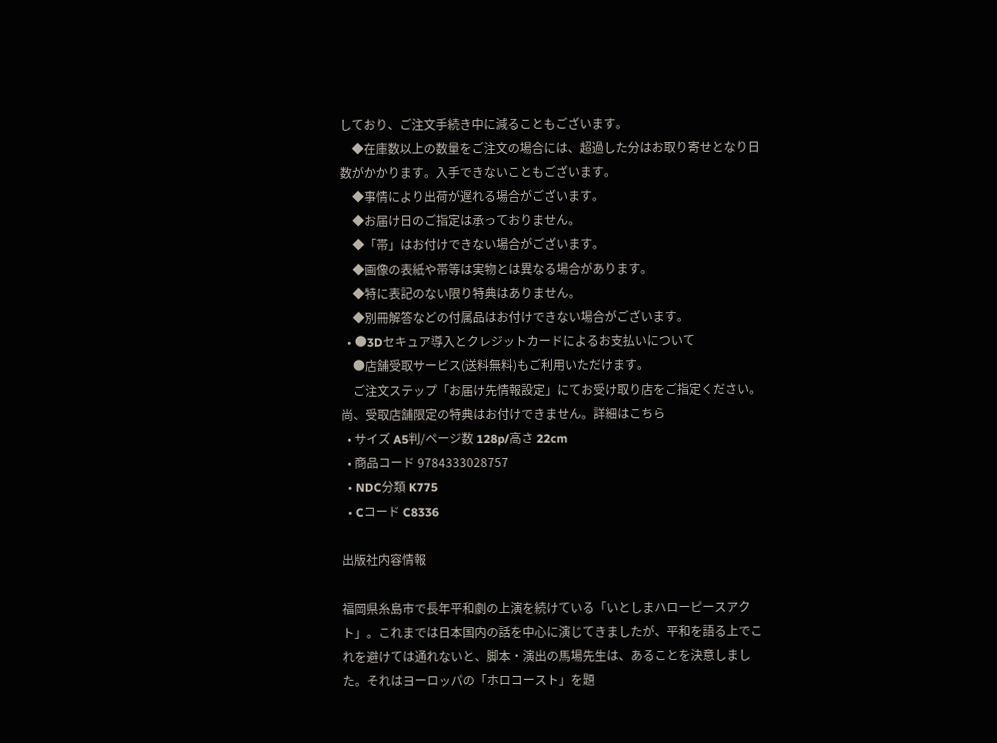しており、ご注文手続き中に減ることもございます。
    ◆在庫数以上の数量をご注文の場合には、超過した分はお取り寄せとなり日数がかかります。入手できないこともございます。
    ◆事情により出荷が遅れる場合がございます。
    ◆お届け日のご指定は承っておりません。
    ◆「帯」はお付けできない場合がございます。
    ◆画像の表紙や帯等は実物とは異なる場合があります。
    ◆特に表記のない限り特典はありません。
    ◆別冊解答などの付属品はお付けできない場合がございます。
  • ●3Dセキュア導入とクレジットカードによるお支払いについて
    ●店舗受取サービス(送料無料)もご利用いただけます。
    ご注文ステップ「お届け先情報設定」にてお受け取り店をご指定ください。尚、受取店舗限定の特典はお付けできません。詳細はこちら
  • サイズ A5判/ページ数 128p/高さ 22cm
  • 商品コード 9784333028757
  • NDC分類 K775
  • Cコード C8336

出版社内容情報

福岡県糸島市で長年平和劇の上演を続けている「いとしまハローピースアクト」。これまでは日本国内の話を中心に演じてきましたが、平和を語る上でこれを避けては通れないと、脚本・演出の馬場先生は、あることを決意しました。それはヨーロッパの「ホロコースト」を題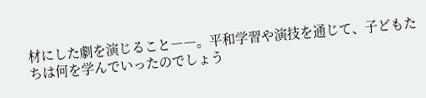材にした劇を演じること――。平和学習や演技を通じて、子どもたちは何を学んでいったのでしょう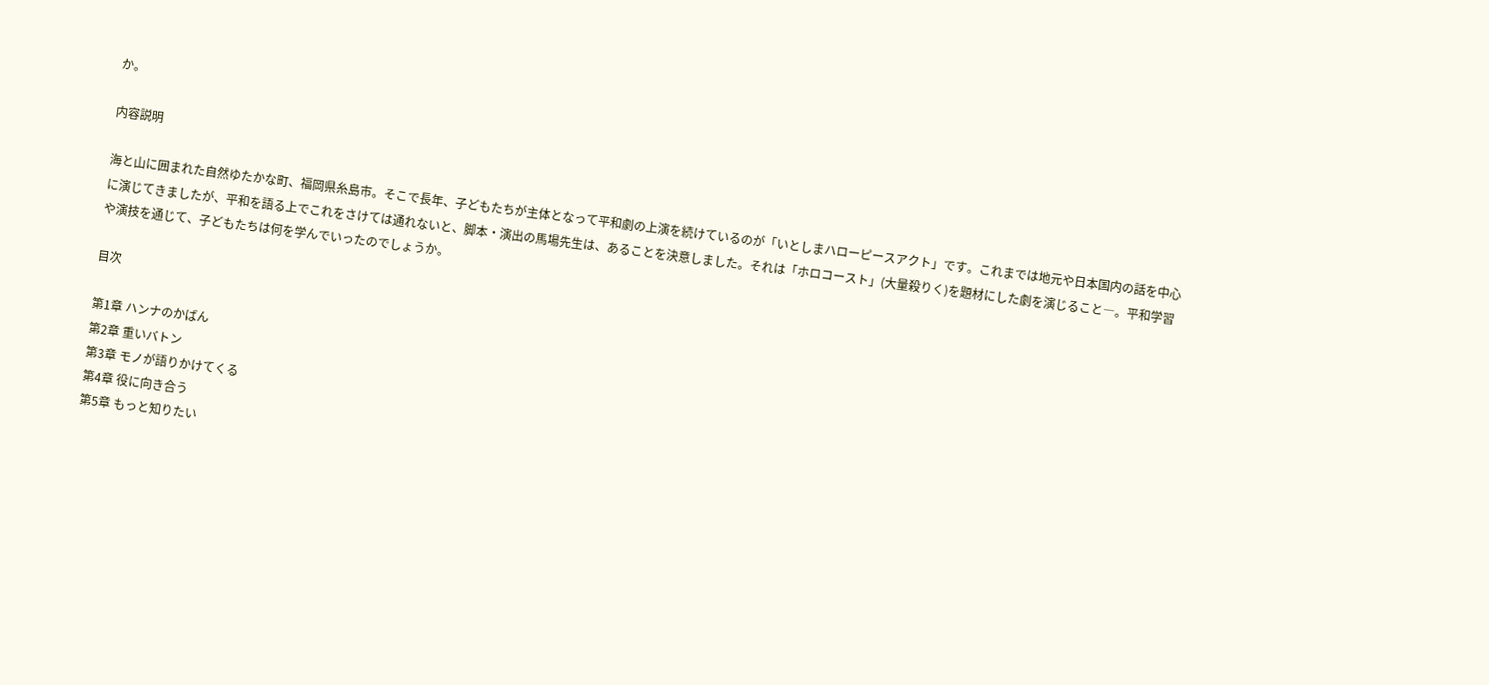か。

内容説明

海と山に囲まれた自然ゆたかな町、福岡県糸島市。そこで長年、子どもたちが主体となって平和劇の上演を続けているのが「いとしまハローピースアクト」です。これまでは地元や日本国内の話を中心に演じてきましたが、平和を語る上でこれをさけては通れないと、脚本・演出の馬場先生は、あることを決意しました。それは「ホロコースト」(大量殺りく)を題材にした劇を演じること―。平和学習や演技を通じて、子どもたちは何を学んでいったのでしょうか。

目次

第1章 ハンナのかばん
第2章 重いバトン
第3章 モノが語りかけてくる
第4章 役に向き合う
第5章 もっと知りたい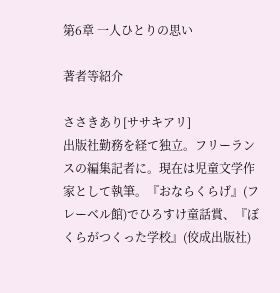第6章 一人ひとりの思い

著者等紹介

ささきあり[ササキアリ]
出版社勤務を経て独立。フリーランスの編集記者に。現在は児童文学作家として執筆。『おならくらげ』(フレーベル館)でひろすけ童話賞、『ぼくらがつくった学校』(佼成出版社)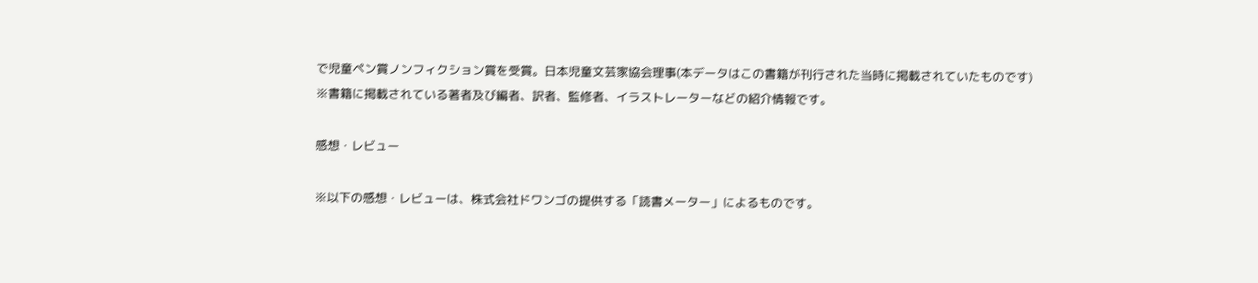で児童ペン賞ノンフィクション賞を受賞。日本児童文芸家協会理事(本データはこの書籍が刊行された当時に掲載されていたものです)
※書籍に掲載されている著者及び編者、訳者、監修者、イラストレーターなどの紹介情報です。

感想・レビュー

※以下の感想・レビューは、株式会社ドワンゴの提供する「読書メーター」によるものです。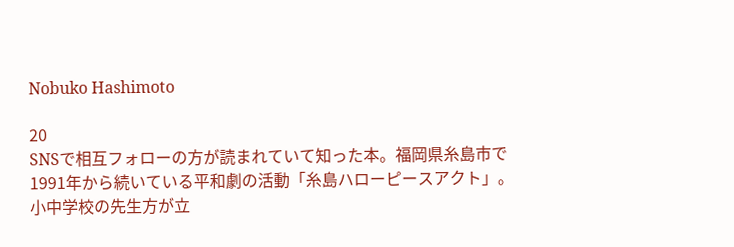Nobuko Hashimoto

20
SNSで相互フォローの方が読まれていて知った本。福岡県糸島市で1991年から続いている平和劇の活動「糸島ハローピースアクト」。小中学校の先生方が立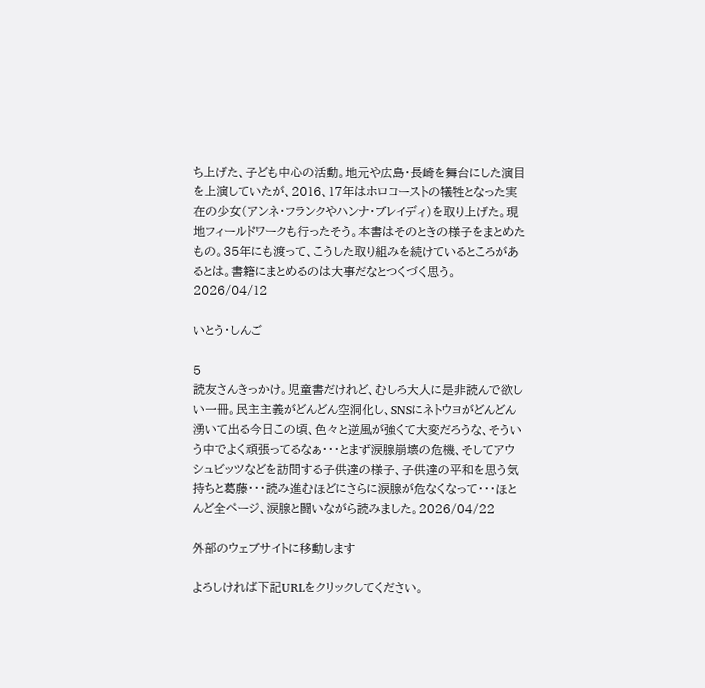ち上げた、子ども中心の活動。地元や広島・長崎を舞台にした演目を上演していたが、2016、17年はホロコーストの犠牲となった実在の少女(アンネ・フランクやハンナ・ブレイディ)を取り上げた。現地フィールドワークも行ったそう。本書はそのときの様子をまとめたもの。35年にも渡って、こうした取り組みを続けているところがあるとは。書籍にまとめるのは大事だなとつくづく思う。2026/04/12

いとう・しんご

5
読友さんきっかけ。児童書だけれど、むしろ大人に是非読んで欲しい一冊。民主主義がどんどん空洞化し、SNSにネトウヨがどんどん湧いて出る今日この頃、色々と逆風が強くて大変だろうな、そういう中でよく頑張ってるなぁ・・・とまず涙腺崩壊の危機、そしてアウシュビッツなどを訪問する子供達の様子、子供達の平和を思う気持ちと葛藤・・・読み進むほどにさらに涙腺が危なくなって・・・ほとんど全ページ、涙腺と闘いながら読みました。2026/04/22

外部のウェブサイトに移動します

よろしければ下記URLをクリックしてください。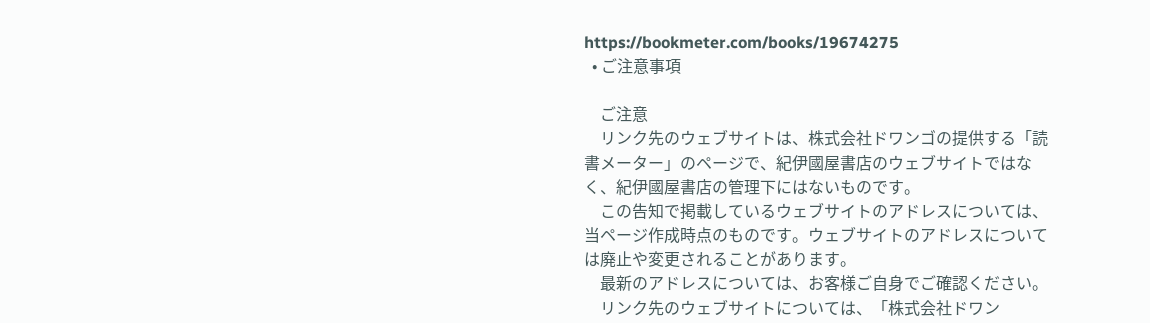https://bookmeter.com/books/19674275
  • ご注意事項

    ご注意
    リンク先のウェブサイトは、株式会社ドワンゴの提供する「読書メーター」のページで、紀伊國屋書店のウェブサイトではなく、紀伊國屋書店の管理下にはないものです。
    この告知で掲載しているウェブサイトのアドレスについては、当ページ作成時点のものです。ウェブサイトのアドレスについては廃止や変更されることがあります。
    最新のアドレスについては、お客様ご自身でご確認ください。
    リンク先のウェブサイトについては、「株式会社ドワン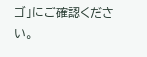ゴ」にご確認ください。